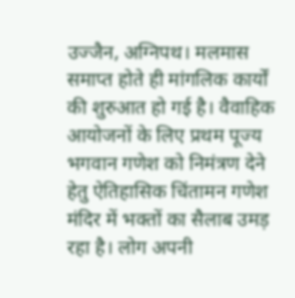उज्जैन, अग्निपथ। मलमास समाप्त होते ही मांगलिक कार्यों की शुरुआत हो गई है। वैवाहिक आयोजनों के लिए प्रथम पूज्य भगवान गणेश को निमंत्रण देने हेतु ऐतिहासिक चिंतामन गणेश मंदिर में भक्तों का सैलाब उमड़ रहा है। लोग अपनी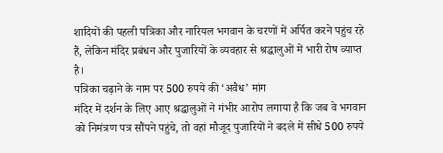शादियों की पहली पत्रिका और नारियल भगवान के चरणों में अर्पित करने पहुंच रहे हैं, लेकिन मंदिर प्रबंधन और पुजारियों के व्यवहार से श्रद्धालुओं में भारी रोष व्याप्त है।
पत्रिका चढ़ाने के नाम पर 500 रुपये की ‘अवैध’ मांग
मंदिर में दर्शन के लिए आए श्रद्धालुओं ने गंभीर आरोप लगाया है कि जब वे भगवान को निमंत्रण पत्र सौंपने पहुंचे, तो वहां मौजूद पुजारियों ने बदले में सीधे 500 रुपये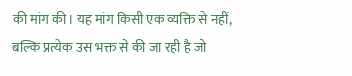की मांग की। यह मांग किसी एक व्यक्ति से नहीं, बल्कि प्रत्येक उस भक्त से की जा रही है जो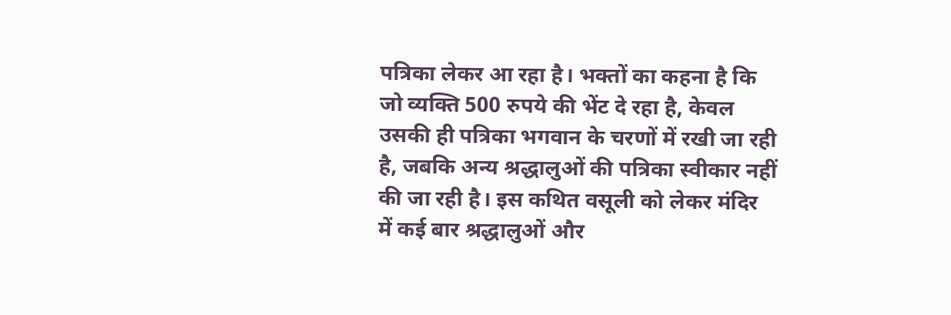पत्रिका लेकर आ रहा है। भक्तों का कहना है कि जो व्यक्ति 500 रुपये की भेंट दे रहा है, केवल उसकी ही पत्रिका भगवान के चरणों में रखी जा रही है, जबकि अन्य श्रद्धालुओं की पत्रिका स्वीकार नहीं की जा रही है। इस कथित वसूली को लेकर मंदिर में कई बार श्रद्धालुओं और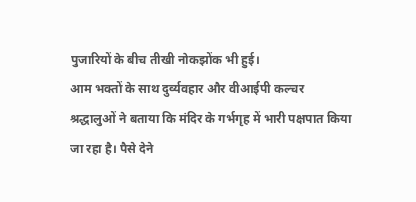पुजारियों के बीच तीखी नोकझोंक भी हुई।
आम भक्तों के साथ दुर्व्यवहार और वीआईपी कल्चर
श्रद्धालुओं ने बताया कि मंदिर के गर्भगृह में भारी पक्षपात किया जा रहा है। पैसे देने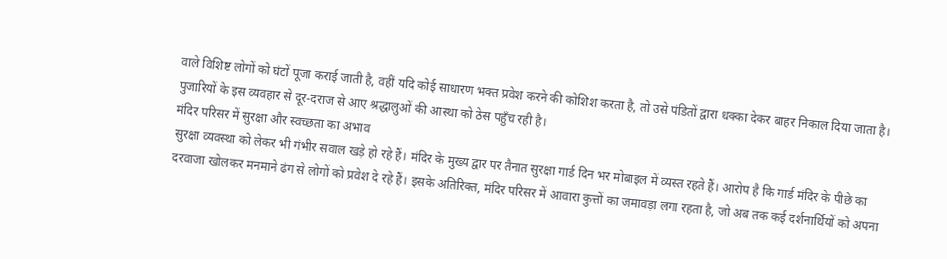वाले विशिष्ट लोगों को घंटों पूजा कराई जाती है, वहीं यदि कोई साधारण भक्त प्रवेश करने की कोशिश करता है, तो उसे पंडितों द्वारा धक्का देकर बाहर निकाल दिया जाता है। पुजारियों के इस व्यवहार से दूर-दराज से आए श्रद्धालुओं की आस्था को ठेस पहुँच रही है।
मंदिर परिसर में सुरक्षा और स्वच्छता का अभाव
सुरक्षा व्यवस्था को लेकर भी गंभीर सवाल खड़े हो रहे हैं। मंदिर के मुख्य द्वार पर तैनात सुरक्षा गार्ड दिन भर मोबाइल में व्यस्त रहते हैं। आरोप है कि गार्ड मंदिर के पीछे का दरवाजा खोलकर मनमाने ढंग से लोगों को प्रवेश दे रहे हैं। इसके अतिरिक्त, मंदिर परिसर में आवारा कुत्तों का जमावड़ा लगा रहता है, जो अब तक कई दर्शनार्थियों को अपना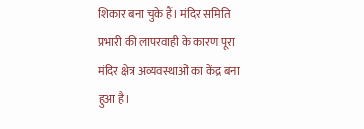शिकार बना चुके हैं। मंदिर समिति प्रभारी की लापरवाही के कारण पूरा मंदिर क्षेत्र अव्यवस्थाओं का केंद्र बना हुआ है।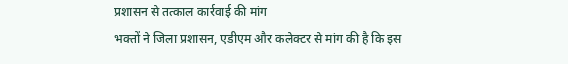प्रशासन से तत्काल कार्रवाई की मांग
भक्तों ने जिला प्रशासन, एडीएम और कलेक्टर से मांग की है कि इस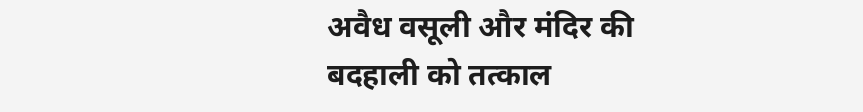अवैध वसूली और मंदिर की बदहाली को तत्काल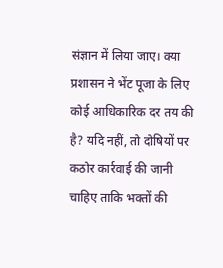संज्ञान में लिया जाए। क्या प्रशासन ने भेंट पूजा के लिए कोई आधिकारिक दर तय की है? यदि नहीं, तो दोषियों पर कठोर कार्रवाई की जानी चाहिए ताकि भक्तों की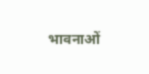भावनाओं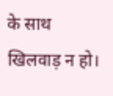के साथ खिलवाड़ न हो।